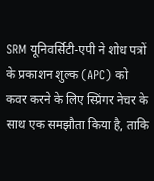SRM यूनिवर्सिटी-एपी ने शोध पत्रों के प्रकाशन शुल्क (APC) को कवर करने के लिए स्प्रिंगर नेचर के साथ एक समझौता किया है, ताकि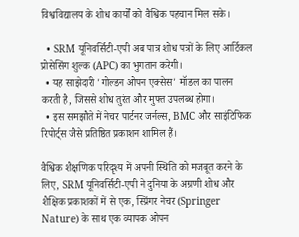विश्वविद्यालय के शोध कार्यों को वैश्विक पहचान मिल सके।

  • SRM यूनिवर्सिटी-एपी अब पात्र शोध पत्रों के लिए आर्टिकल प्रोसेसिंग शुल्क (APC) का भुगतान करेगी।
  • यह साझेदारी 'गोल्डन ओपन एक्सेस' मॉडल का पालन करती है, जिससे शोध तुरंत और मुफ्त उपलब्ध होगा।
  • इस समझौते में नेचर पार्टनर जर्नल्स, BMC और साइंटिफिक रिपोर्ट्स जैसे प्रतिष्ठित प्रकाशन शामिल हैं।

वैश्विक शैक्षणिक परिदृश्य में अपनी स्थिति को मजबूत करने के लिए, SRM यूनिवर्सिटी-एपी ने दुनिया के अग्रणी शोध और शैक्षिक प्रकाशकों में से एक, स्प्रिंगर नेचर (Springer Nature) के साथ एक व्यापक ओपन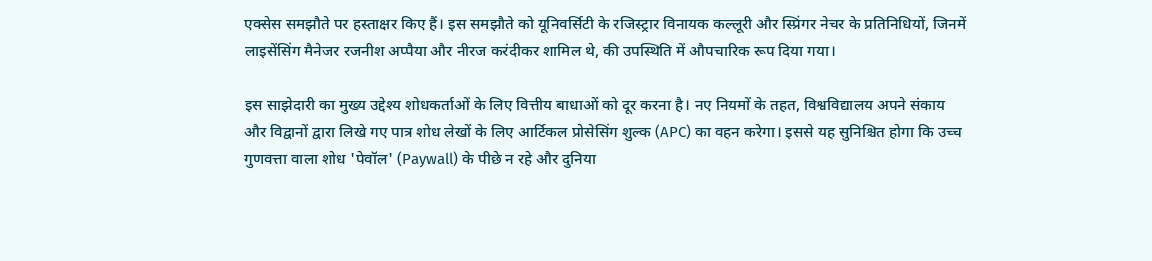एक्सेस समझौते पर हस्ताक्षर किए हैं। इस समझौते को यूनिवर्सिटी के रजिस्ट्रार विनायक कल्लूरी और स्प्रिंगर नेचर के प्रतिनिधियों, जिनमें लाइसेंसिंग मैनेजर रजनीश अप्पैया और नीरज करंदीकर शामिल थे, की उपस्थिति में औपचारिक रूप दिया गया।

इस साझेदारी का मुख्य उद्देश्य शोधकर्ताओं के लिए वित्तीय बाधाओं को दूर करना है। नए नियमों के तहत, विश्वविद्यालय अपने संकाय और विद्वानों द्वारा लिखे गए पात्र शोध लेखों के लिए आर्टिकल प्रोसेसिंग शुल्क (APC) का वहन करेगा। इससे यह सुनिश्चित होगा कि उच्च गुणवत्ता वाला शोध 'पेवॉल' (Paywall) के पीछे न रहे और दुनिया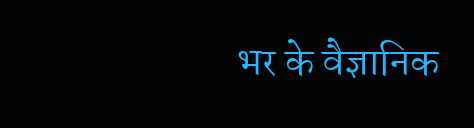भर के वैज्ञानिक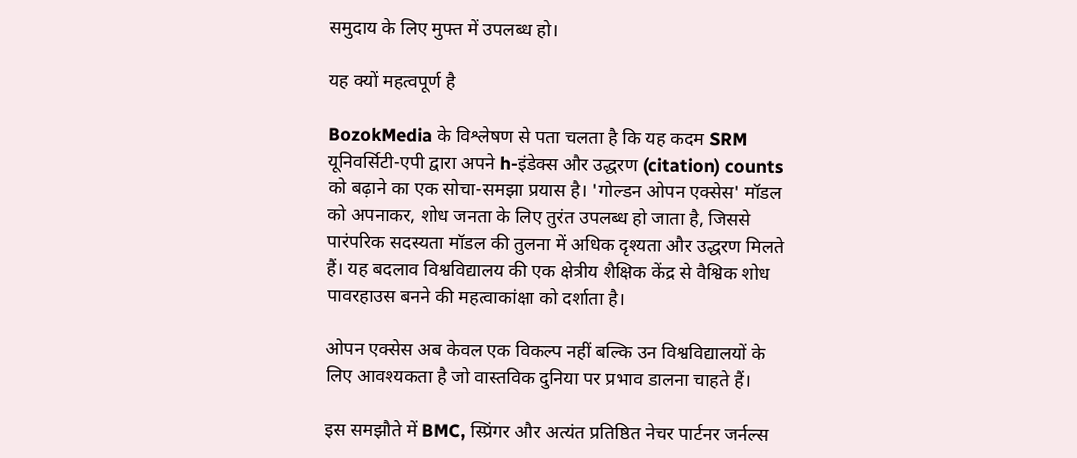समुदाय के लिए मुफ्त में उपलब्ध हो।

यह क्यों महत्वपूर्ण है

BozokMedia के विश्लेषण से पता चलता है कि यह कदम SRM यूनिवर्सिटी-एपी द्वारा अपने h-इंडेक्स और उद्धरण (citation) counts को बढ़ाने का एक सोचा-समझा प्रयास है। 'गोल्डन ओपन एक्सेस' मॉडल को अपनाकर, शोध जनता के लिए तुरंत उपलब्ध हो जाता है, जिससे पारंपरिक सदस्यता मॉडल की तुलना में अधिक दृश्यता और उद्धरण मिलते हैं। यह बदलाव विश्वविद्यालय की एक क्षेत्रीय शैक्षिक केंद्र से वैश्विक शोध पावरहाउस बनने की महत्वाकांक्षा को दर्शाता है।

ओपन एक्सेस अब केवल एक विकल्प नहीं बल्कि उन विश्वविद्यालयों के लिए आवश्यकता है जो वास्तविक दुनिया पर प्रभाव डालना चाहते हैं।

इस समझौते में BMC, स्प्रिंगर और अत्यंत प्रतिष्ठित नेचर पार्टनर जर्नल्स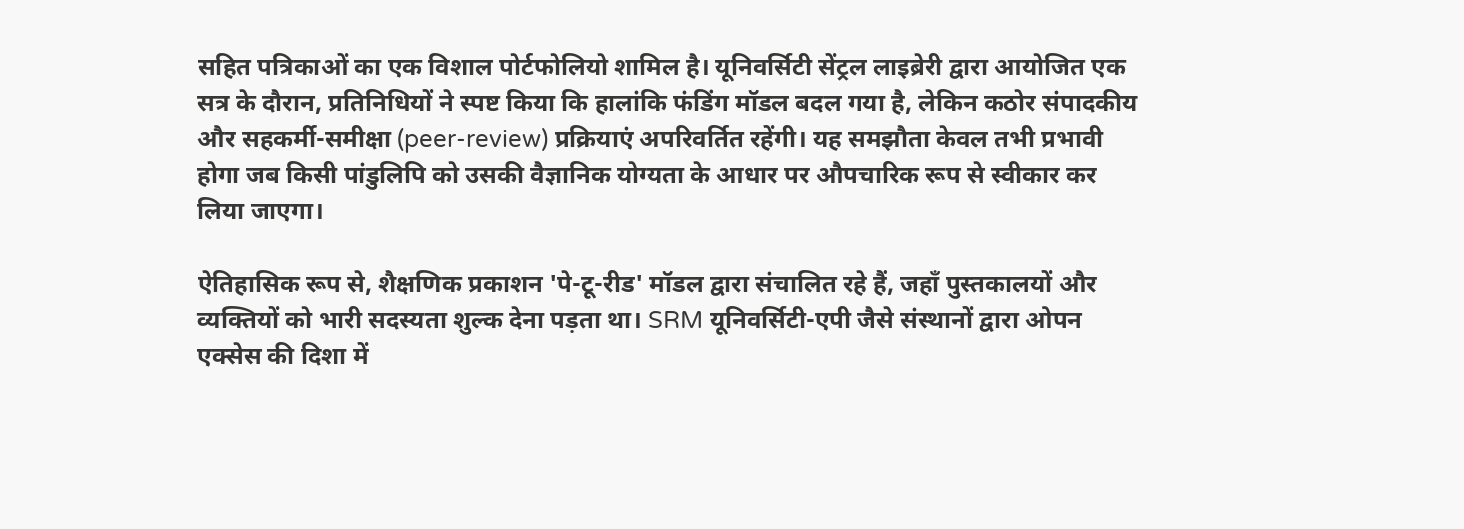सहित पत्रिकाओं का एक विशाल पोर्टफोलियो शामिल है। यूनिवर्सिटी सेंट्रल लाइब्रेरी द्वारा आयोजित एक सत्र के दौरान, प्रतिनिधियों ने स्पष्ट किया कि हालांकि फंडिंग मॉडल बदल गया है, लेकिन कठोर संपादकीय और सहकर्मी-समीक्षा (peer-review) प्रक्रियाएं अपरिवर्तित रहेंगी। यह समझौता केवल तभी प्रभावी होगा जब किसी पांडुलिपि को उसकी वैज्ञानिक योग्यता के आधार पर औपचारिक रूप से स्वीकार कर लिया जाएगा।

ऐतिहासिक रूप से, शैक्षणिक प्रकाशन 'पे-टू-रीड' मॉडल द्वारा संचालित रहे हैं, जहाँ पुस्तकालयों और व्यक्तियों को भारी सदस्यता शुल्क देना पड़ता था। SRM यूनिवर्सिटी-एपी जैसे संस्थानों द्वारा ओपन एक्सेस की दिशा में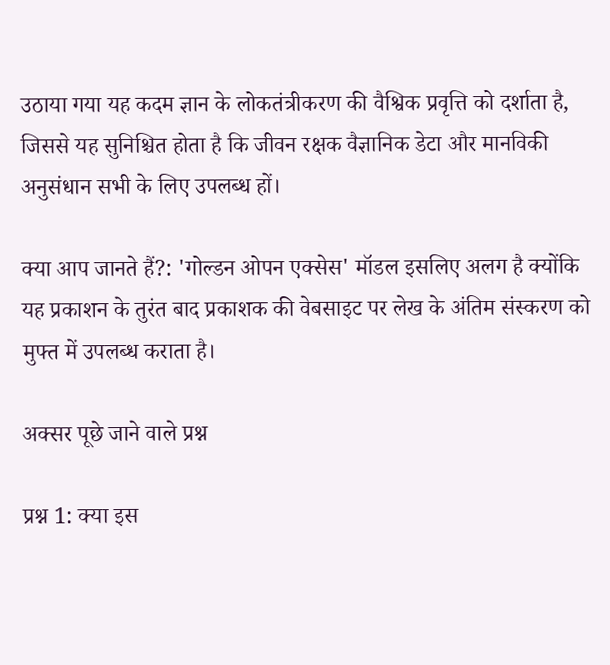उठाया गया यह कदम ज्ञान के लोकतंत्रीकरण की वैश्विक प्रवृत्ति को दर्शाता है, जिससे यह सुनिश्चित होता है कि जीवन रक्षक वैज्ञानिक डेटा और मानविकी अनुसंधान सभी के लिए उपलब्ध हों।

क्या आप जानते हैं?: 'गोल्डन ओपन एक्सेस' मॉडल इसलिए अलग है क्योंकि यह प्रकाशन के तुरंत बाद प्रकाशक की वेबसाइट पर लेख के अंतिम संस्करण को मुफ्त में उपलब्ध कराता है।

अक्सर पूछे जाने वाले प्रश्न

प्रश्न 1: क्या इस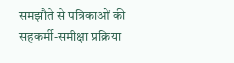समझौते से पत्रिकाओं की सहकर्मी-समीक्षा प्रक्रिया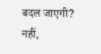बदल जाएगी?
नहीं,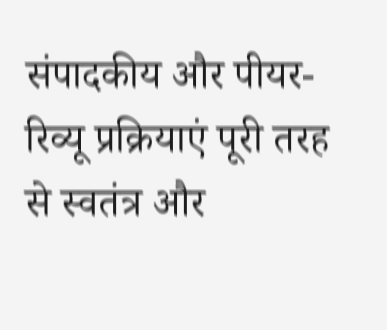संपादकीय और पीयर-रिव्यू प्रक्रियाएं पूरी तरह से स्वतंत्र और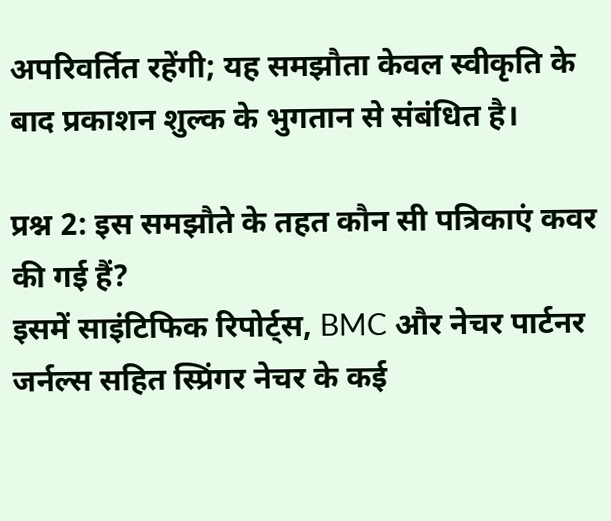अपरिवर्तित रहेंगी; यह समझौता केवल स्वीकृति के बाद प्रकाशन शुल्क के भुगतान से संबंधित है।

प्रश्न 2: इस समझौते के तहत कौन सी पत्रिकाएं कवर की गई हैं?
इसमें साइंटिफिक रिपोर्ट्स, BMC और नेचर पार्टनर जर्नल्स सहित स्प्रिंगर नेचर के कई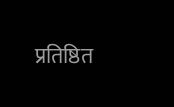प्रतिष्ठित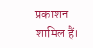प्रकाशन शामिल हैं।